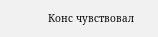Конс чувствовал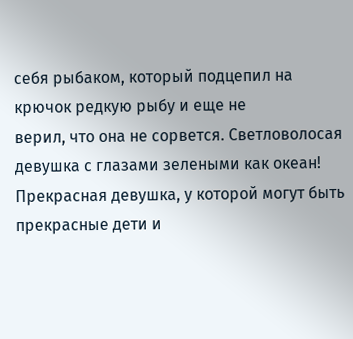себя рыбаком, который подцепил на крючок редкую рыбу и еще не
верил, что она не сорвется. Светловолосая девушка с глазами зелеными как океан!
Прекрасная девушка, у которой могут быть прекрасные дети и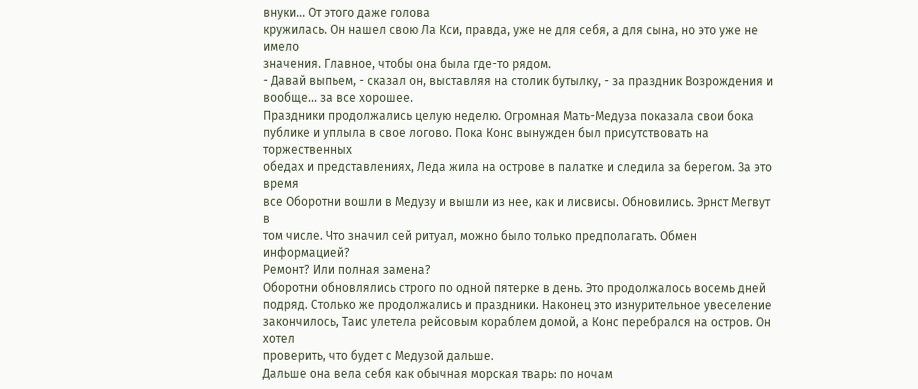внуки... От этого даже голова
кружилась. Он нашел свою Ла Кси, правда, уже не для себя, а для сына, но это уже не имело
значения. Главное, чтобы она была где-то рядом.
- Давай выпьем, - сказал он, выставляя на столик бутылку, - за праздник Возрождения и
вообще... за все хорошее.
Праздники продолжались целую неделю. Огромная Мать-Медуза показала свои бока
публике и уплыла в свое логово. Пока Конс вынужден был присутствовать на торжественных
обедах и представлениях, Леда жила на острове в палатке и следила за берегом. За это время
все Оборотни вошли в Медузу и вышли из нее, как и лисвисы. Обновились. Эрнст Мегвут в
том числе. Что значил сей ритуал, можно было только предполагать. Обмен информацией?
Ремонт? Или полная замена?
Оборотни обновлялись строго по одной пятерке в день. Это продолжалось восемь дней
подряд. Столько же продолжались и праздники. Наконец это изнурительное увеселение
закончилось, Таис улетела рейсовым кораблем домой, а Конс перебрался на остров. Он хотел
проверить, что будет с Медузой дальше.
Дальше она вела себя как обычная морская тварь: по ночам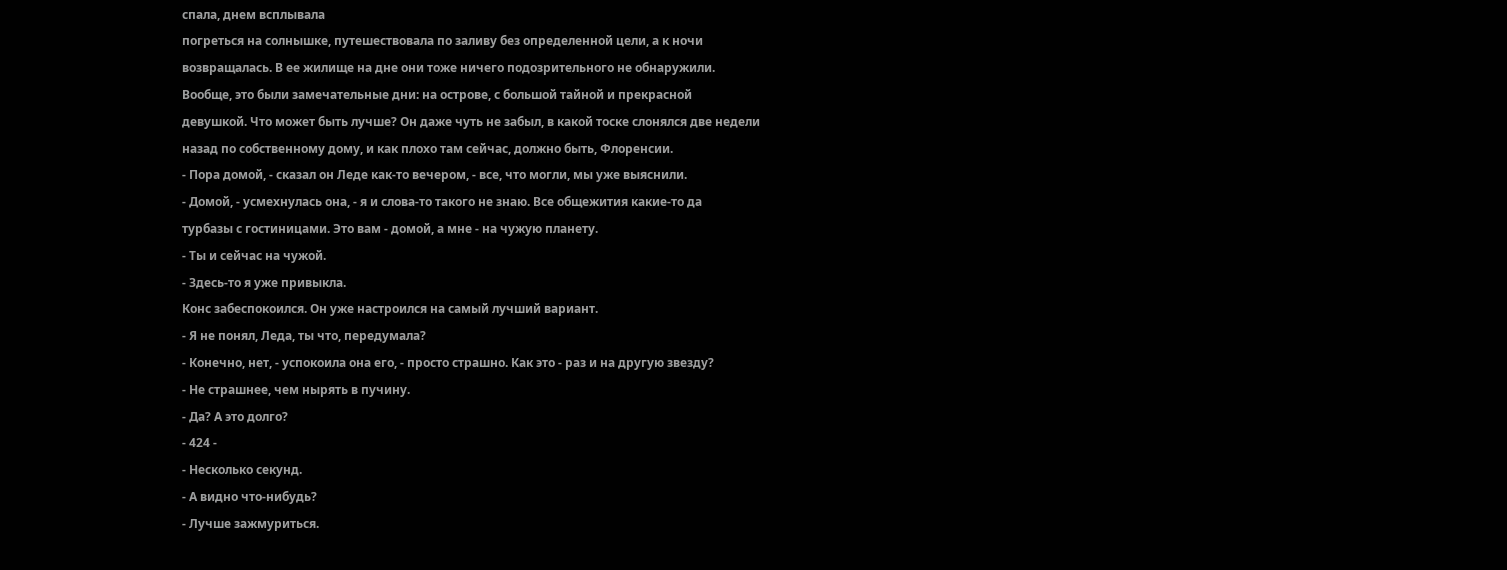спала, днем всплывала
погреться на солнышке, путешествовала по заливу без определенной цели, а к ночи
возвращалась. В ее жилище на дне они тоже ничего подозрительного не обнаружили.
Вообще, это были замечательные дни: на острове, с большой тайной и прекрасной
девушкой. Что может быть лучше? Он даже чуть не забыл, в какой тоске слонялся две недели
назад по собственному дому, и как плохо там сейчас, должно быть, Флоренсии.
- Пора домой, - сказал он Леде как-то вечером, - все, что могли, мы уже выяснили.
- Домой, - усмехнулась она, - я и слова-то такого не знаю. Все общежития какие-то да
турбазы с гостиницами. Это вам - домой, а мне - на чужую планету.
- Ты и сейчас на чужой.
- Здесь-то я уже привыкла.
Конс забеспокоился. Он уже настроился на самый лучший вариант.
- Я не понял, Леда, ты что, передумала?
- Конечно, нет, - успокоила она его, - просто страшно. Как это - раз и на другую звезду?
- Не страшнее, чем нырять в пучину.
- Да? А это долго?
- 424 -
- Несколько секунд.
- А видно что-нибудь?
- Лучше зажмуриться.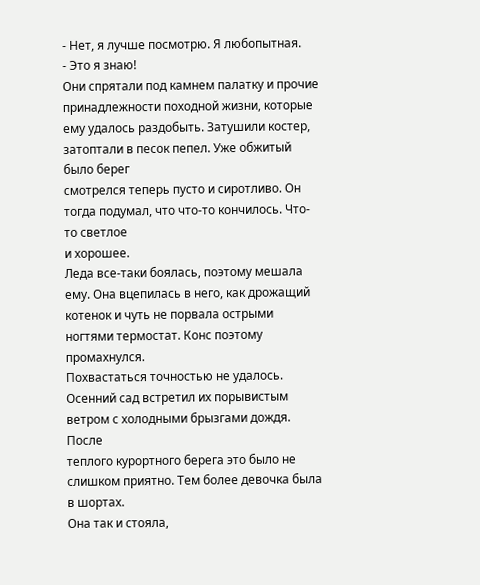- Нет, я лучше посмотрю. Я любопытная.
- Это я знаю!
Они спрятали под камнем палатку и прочие принадлежности походной жизни, которые
ему удалось раздобыть. Затушили костер, затоптали в песок пепел. Уже обжитый было берег
смотрелся теперь пусто и сиротливо. Он тогда подумал, что что-то кончилось. Что-то светлое
и хорошее.
Леда все-таки боялась, поэтому мешала ему. Она вцепилась в него, как дрожащий
котенок и чуть не порвала острыми ногтями термостат. Конс поэтому промахнулся.
Похвастаться точностью не удалось.
Осенний сад встретил их порывистым ветром с холодными брызгами дождя. После
теплого курортного берега это было не слишком приятно. Тем более девочка была в шортах.
Она так и стояла,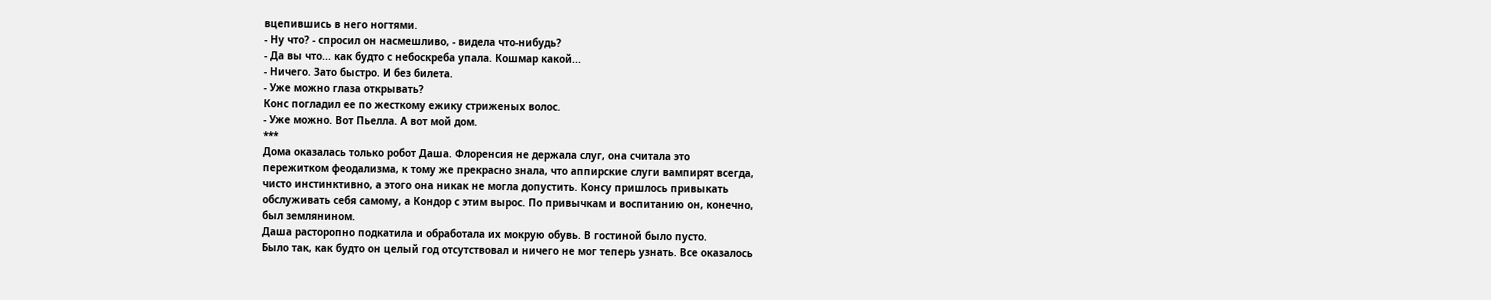вцепившись в него ногтями.
- Ну что? - спросил он насмешливо, - видела что-нибудь?
- Да вы что... как будто с небоскреба упала. Кошмар какой...
- Ничего. Зато быстро. И без билета.
- Уже можно глаза открывать?
Конс погладил ее по жесткому ежику стриженых волос.
- Уже можно. Вот Пьелла. А вот мой дом.
***
Дома оказалась только робот Даша. Флоренсия не держала слуг, она считала это
пережитком феодализма, к тому же прекрасно знала, что аппирские слуги вампирят всегда,
чисто инстинктивно, а этого она никак не могла допустить. Консу пришлось привыкать
обслуживать себя самому, а Кондор с этим вырос. По привычкам и воспитанию он, конечно,
был землянином.
Даша расторопно подкатила и обработала их мокрую обувь. В гостиной было пусто.
Было так, как будто он целый год отсутствовал и ничего не мог теперь узнать. Все оказалось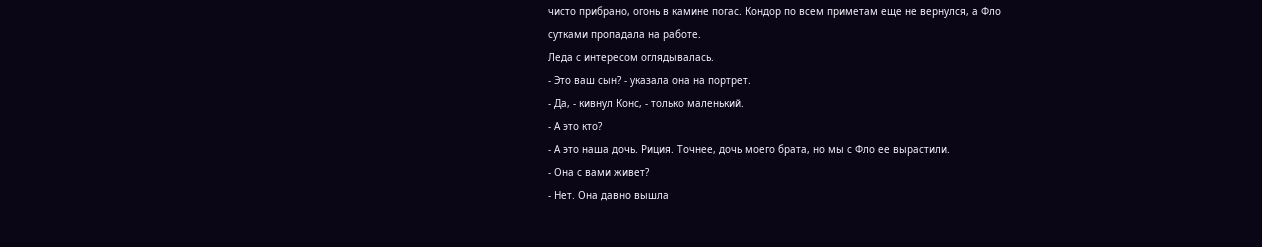чисто прибрано, огонь в камине погас. Кондор по всем приметам еще не вернулся, а Фло
сутками пропадала на работе.
Леда с интересом оглядывалась.
- Это ваш сын? - указала она на портрет.
- Да, - кивнул Конс, - только маленький.
- А это кто?
- А это наша дочь. Риция. Точнее, дочь моего брата, но мы с Фло ее вырастили.
- Она с вами живет?
- Нет. Она давно вышла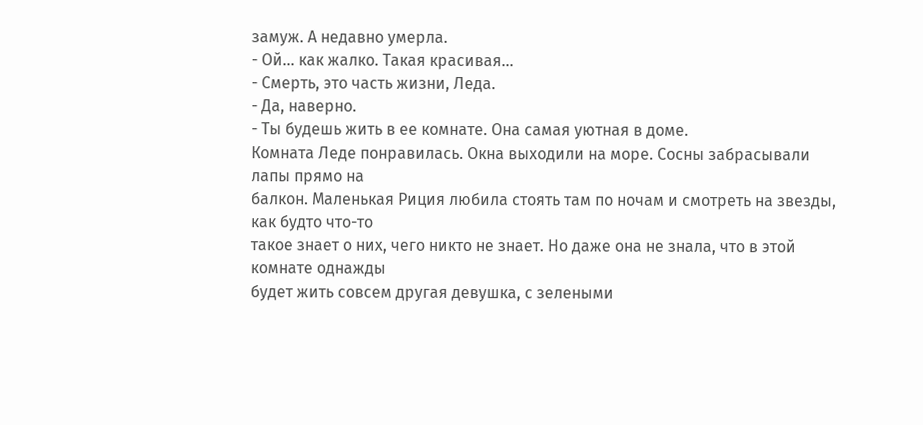замуж. А недавно умерла.
- Ой... как жалко. Такая красивая...
- Смерть, это часть жизни, Леда.
- Да, наверно.
- Ты будешь жить в ее комнате. Она самая уютная в доме.
Комната Леде понравилась. Окна выходили на море. Сосны забрасывали лапы прямо на
балкон. Маленькая Риция любила стоять там по ночам и смотреть на звезды, как будто что-то
такое знает о них, чего никто не знает. Но даже она не знала, что в этой комнате однажды
будет жить совсем другая девушка, с зелеными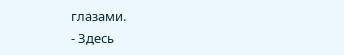глазами.
- Здесь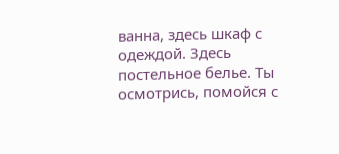ванна, здесь шкаф с одеждой. Здесь постельное белье. Ты осмотрись, помойся с